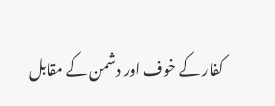کفار کے خوف اور دشمن کے مقابل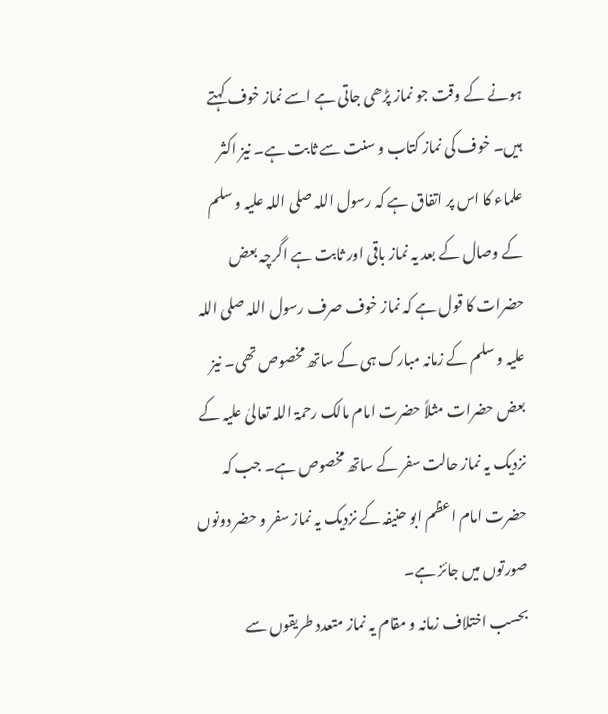ہونے کے وقت جو نماز پڑھی جاتی ہے اسے نماز خوف کہتے ہیں۔ خوف کی نماز کتاب و سنت سے ثابت ہے۔ نیز اکثر علماء کا اس پر اتفاق ہے کہ رسول اللہ صلی اللہ علیہ و سلم کے وصال کے بعد یہ نماز باقی اور ثابت ہے اگرچہ بعض حضرات کا قول ہے کہ نماز خوف صرف رسول اللہ صلی اللہ علیہ و سلم کے زمانہ مبارک ہی کے ساتھ مخصوص تھی۔ نیز بعض حضرات مثلاً حضرت امام مالک رحمۃ اللہ تعالیٰ علیہ کے نزدیک یہ نماز حالت سفر کے ساتھ مخصوص ہے۔ جب کہ حضرت امام اعظم ابو حنیفہ کے نزدیک یہ نماز سفر و حضر دونوں صورتوں میں جائز ہے۔
بحسب اختلاف زمانہ و مقام یہ نماز متعدد طریقوں سے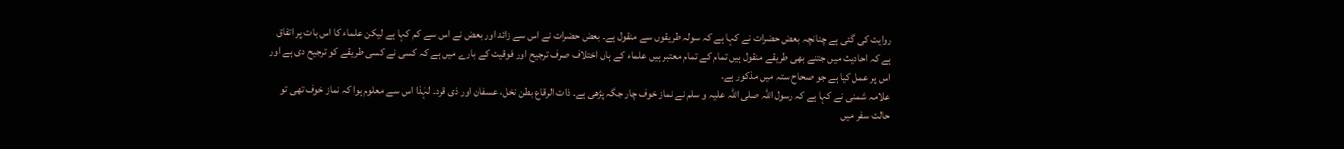روایت کی گئی ہے چنانچہ بعض حضرات نے کہا ہے کہ سولہ طریقوں سے منقول ہے۔ بعض حضرات نے اس سے زائد اور بعض نے اس سے کم کہا ہے لیکن علماء کا اس بات پر اتفاق ہے کہ احادیث میں جتنے بھی طریقے منقول ہیں تمام کے تمام معتبر ہیں علماء کے ہاں اختلاف صرف ترجیح اور فوقیت کے بارے میں ہے کہ کسی نے کسی طریقے کو ترجیح دی ہے اور اس پر عمل کیا ہے جو صحاح ستہ میں مذکور ہے۔
علامہ شمنی نے کہا ہے کہ رسول اللہ صلی اللہ علیہ و سلم نے نماز خوف چار جگہ پڑھی ہے۔ ذات الرقاع بطن نخل، عسفان اور ذی قرد۔ لہٰذا اس سے معلوم ہوا کہ نماز خوف تھی تو حالت سفر میں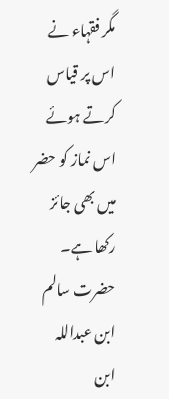مگر فقہاء نے اس پر قیاس کرتے ہوئے اس نماز کو حضر میں بھی جائز رکھا ہے۔
حضرت سالم ابن عبداللہ ابن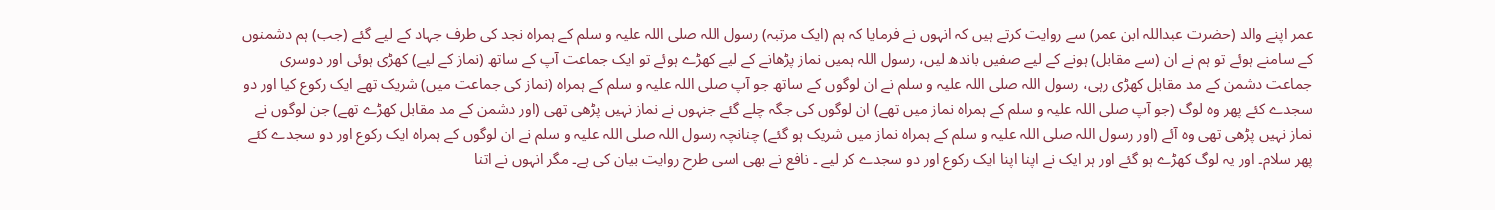عمر اپنے والد (حضرت عبداللہ ابن عمر) سے روایت کرتے ہیں کہ انہوں نے فرمایا کہ ہم (ایک مرتبہ) رسول اللہ صلی اللہ علیہ و سلم کے ہمراہ نجد کی طرف جہاد کے لیے گئے (جب) ہم دشمنوں کے سامنے ہوئے تو ہم نے ان (سے مقابل) ہونے کے لیے صفیں باندھ لیں، رسول اللہ ہمیں نماز پڑھانے کے لیے کھڑے ہوئے تو ایک جماعت آپ کے ساتھ (نماز کے لیے) کھڑی ہوئی اور دوسری جماعت دشمن کے مد مقابل کھڑی رہی، رسول اللہ صلی اللہ علیہ و سلم نے ان لوگوں کے ساتھ جو آپ صلی اللہ علیہ و سلم کے ہمراہ (نماز کی جماعت میں) شریک تھے ایک رکوع کیا اور دو سجدے کئے پھر وہ لوگ (جو آپ صلی اللہ علیہ و سلم کے ہمراہ نماز میں تھے) ان لوگوں کی جگہ چلے گئے جنہوں نے نماز نہیں پڑھی تھی (اور دشمن کے مد مقابل کھڑے تھے) جن لوگوں نے نماز نہیں پڑھی تھی وہ آئے (اور رسول اللہ صلی اللہ علیہ و سلم کے ہمراہ نماز میں شریک ہو گئے) چنانچہ رسول اللہ صلی اللہ علیہ و سلم نے ان لوگوں کے ہمراہ ایک رکوع اور دو سجدے کئے پھر سلام۔ اور یہ لوگ کھڑے ہو گئے اور ہر ایک نے اپنا اپنا ایک رکوع اور دو سجدے کر لیے ۔ نافع نے بھی اسی طرح روایت بیان کی ہے۔ مگر انہوں نے اتنا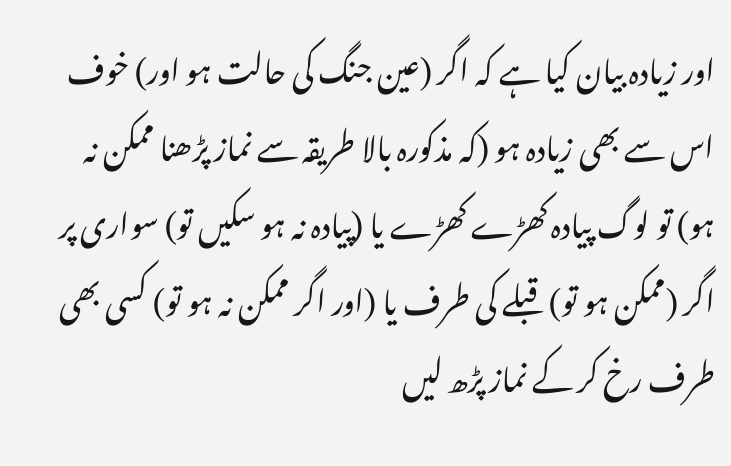اور زیادہ بیان کیا ہے کہ اگر (عین جنگ کی حالت ہو اور) خوف اس سے بھی زیادہ ہو (کہ مذکورہ بالا طریقہ سے نماز پڑھنا ممکن نہ ہو) تو لوگ پیادہ کھڑے کھڑے یا (پیادہ نہ ہو سکیں تو) سواری پر اگر (ممکن ہو تو) قبلے کی طرف یا (اور اگر ممکن نہ ہو تو) کسی بھی طرف رخ کر کے نماز پڑھ لیں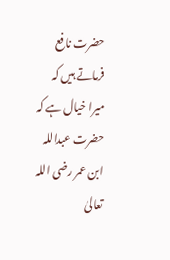حضرت نافع فرماتے ہیں کہ میرا خیال ہے کہ حضرت عبداللہ ابن عمر رضی اللہ تعالیٰ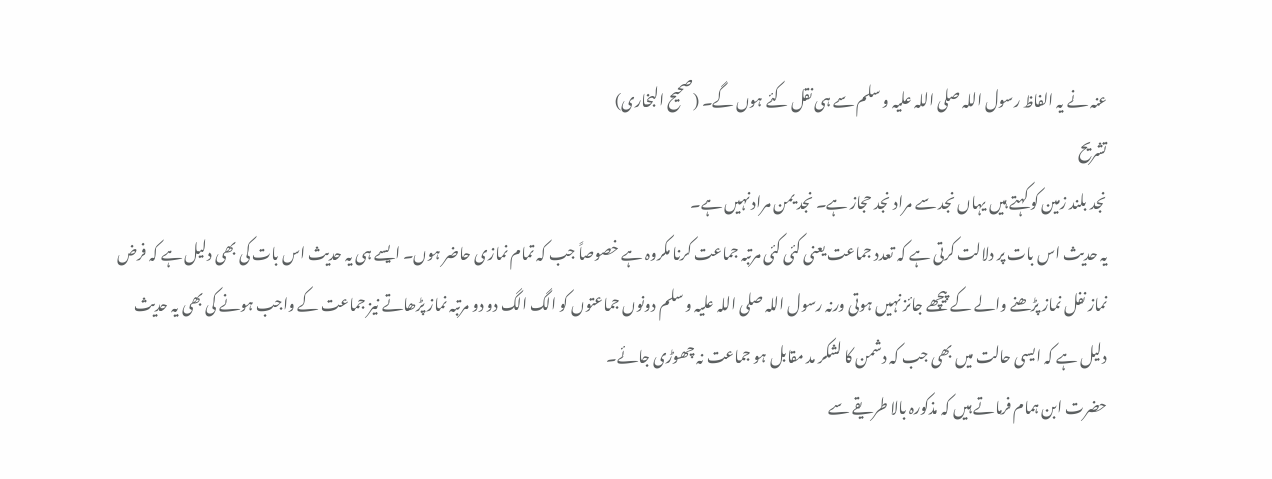عنہ نے یہ الفاظ رسول اللہ صلی اللہ علیہ و سلم سے ہی نقل کئے ہوں گے۔ (صحیح البخاری)
تشریح
نجد بلند زمین کو کہتے ہیں یہاں نجد سے مراد نجد حجاز ہے۔ نجد یمن مراد نہیں ہے۔
یہ حدیث اس بات پر دلالت کرتی ہے کہ تعدد جماعت یعنی کئی کئی مرتبہ جماعت کرنا مکروہ ہے خصوصاً جب کہ تمام نمازی حاضر ہوں۔ ایسے ہی یہ حدیث اس بات کی بھی دلیل ہے کہ فرض نماز نفل نماز پڑھنے والے کے پیچھے جائز نہیں ہوتی ورنہ رسول اللہ صلی اللہ علیہ و سلم دونوں جماعتوں کو الگ الگ دو دو مرتبہ نماز پڑھاتے نیز جماعت کے واجب ہونے کی بھی یہ حدیث دلیل ہے کہ ایسی حالت میں بھی جب کہ دشمن کا لشکر مد مقابل ہو جماعت نہ چھوڑی جائے۔
حضرت ابن ہمام فرماتے ہیں کہ مذکورہ بالا طریقے سے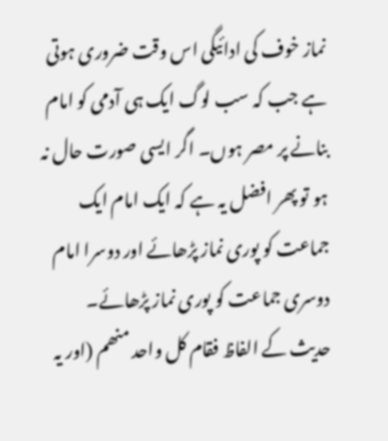نماز خوف کی ادائیگی اس وقت ضروری ہوتی ہے جب کہ سب لوگ ایک ہی آدمی کو امام بنانے پر مصر ہوں۔ اگر ایسی صورت حال نہ ہو تو پھر افضل یہ ہے کہ ایک امام ایک جماعت کو پوری نماز پڑھائے اور دوسرا امام دوسری جماعت کو پوری نماز پڑھائے۔
حدیث کے الفاظ فقام کل واحد منھم (اور یہ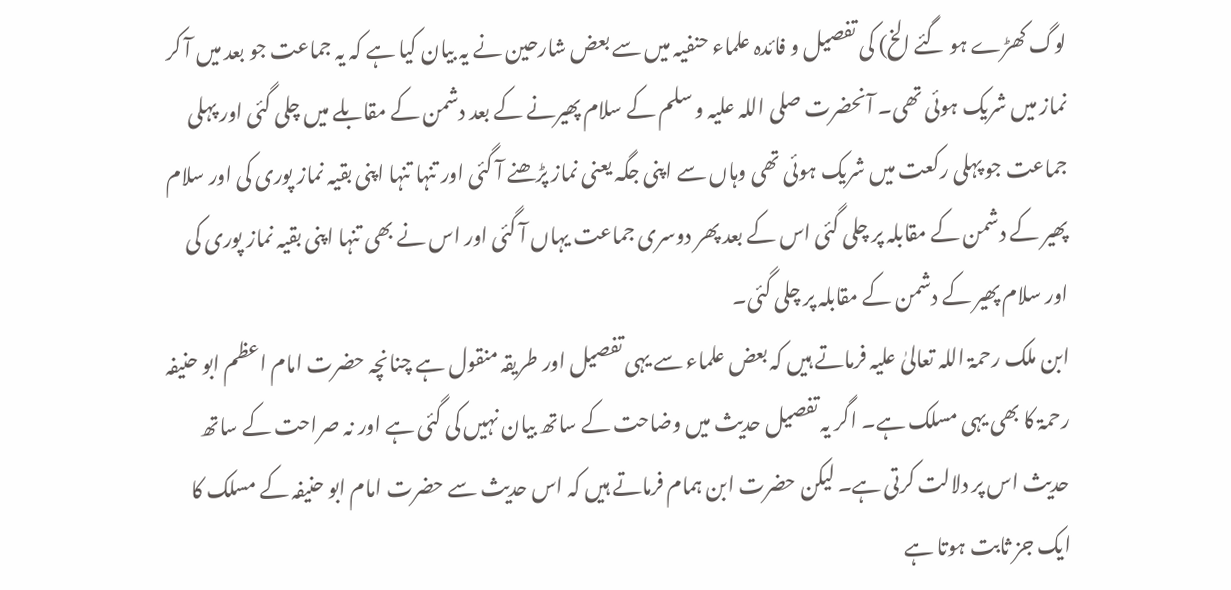لوگ کھڑے ہو گئے الخ) کی تفصیل و فائدہ علماء حنفیہ میں سے بعض شارحین نے یہ بیان کیا ہے کہ یہ جماعت جو بعد میں آ کر نماز میں شریک ہوئی تھی۔ آنحضرت صلی اللہ علیہ و سلم کے سلام پھیرنے کے بعد دشمن کے مقابلے میں چلی گئی اور پہلی جماعت جو پہلی رکعت میں شریک ہوئی تھی وہاں سے اپنی جگہ یعنی نماز پڑھنے آ گئی اور تنہا تنہا اپنی بقیہ نماز پوری کی اور سلام پھیر کے دشمن کے مقابلہ پر چلی گئی اس کے بعد پھر دوسری جماعت یہاں آ گئی اور اس نے بھی تنہا اپنی بقیہ نماز پوری کی اور سلام پھیر کے دشمن کے مقابلہ پر چلی گئی۔
ابن ملک رحمۃ اللہ تعالیٰ علیہ فرماتے ہیں کہ بعض علماء سے یہی تفصیل اور طریقہ منقول ہے چنانچہ حضرت امام اعظم ابو حنیفہ رحمۃ کا بھی یہی مسلک ہے۔ اگر یہ تفصیل حدیث میں وضاحت کے ساتھ بیان نہیں کی گئی ہے اور نہ صراحت کے ساتھ حدیث اس پر دلالت کرتی ہے۔ لیکن حضرت ابن ہمام فرماتے ہیں کہ اس حدیث سے حضرت امام ابو حنیفہ کے مسلک کا ایک جز ثابت ہوتا ہے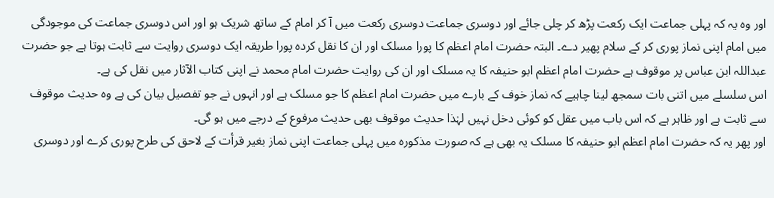اور وہ یہ کہ پہلی جماعت ایک رکعت پڑھ کر چلی جائے اور دوسری جماعت دوسری رکعت میں آ کر امام کے ساتھ شریک ہو اور اس دوسری جماعت کی موجودگی میں امام اپنی نماز پوری کر کے سلام پھیر دے۔ البتہ حضرت امام اعظم کا پورا مسلک اور ان کا نقل کردہ پورا طریقہ ایک دوسری روایت سے ثابت ہوتا ہے جو حضرت عبداللہ ابن عباس پر موقوف ہے حضرت امام اعظم ابو حنیفہ کا یہ مسلک اور ان کی روایت حضرت امام محمد نے اپنی کتاب الآثار میں نقل کی ہے۔
اس سلسلے میں اتنی بات سمجھ لینا چاہیے کہ نماز خوف کے بارے میں حضرت امام اعظم کا جو مسلک ہے اور انہوں نے جو تفصیل بیان کی ہے وہ حدیث موقوف سے ثابت ہے اور ظاہر ہے کہ اس باب میں عقل کو کوئی دخل نہیں لہٰذا حدیث موقوف بھی حدیث مرفوع کے درجے میں ہو گی۔
اور پھر یہ کہ حضرت امام اعظم ابو حنیفہ کا مسلک یہ بھی ہے کہ صورت مذکورہ میں پہلی جماعت اپنی نماز بغیر قرأت کے لاحق کی طرح پوری کرے اور دوسری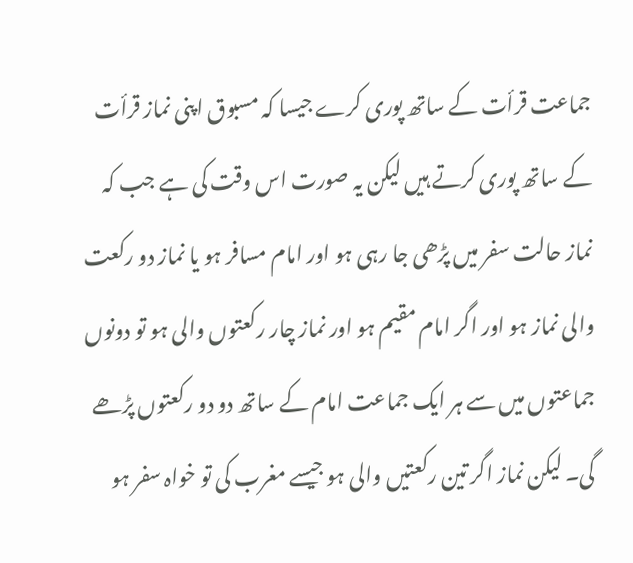جماعت قرأت کے ساتھ پوری کرے جیسا کہ مسبوق اپنی نماز قرأت کے ساتھ پوری کرتے ہیں لیکن یہ صورت اس وقت کی ہے جب کہ نماز حالت سفر میں پڑھی جا رہی ہو اور امام مسافر ہو یا نماز دو رکعت والی نماز ہو اور اگر امام مقیم ہو اور نماز چار رکعتوں والی ہو تو دونوں جماعتوں میں سے ہر ایک جماعت امام کے ساتھ دو دو رکعتوں پڑھے گی۔ لیکن نماز اگر تین رکعتیں والی ہو جیسے مغرب کی تو خواہ سفر ہو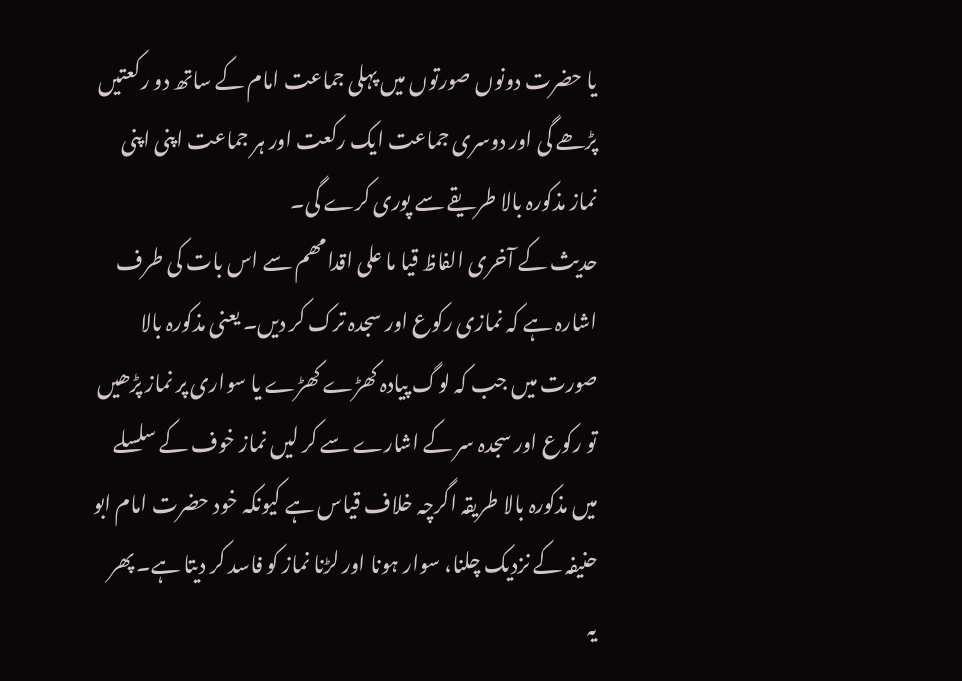یا حضرت دونوں صورتوں میں پہلی جماعت امام کے ساتھ دو رکعتیں پڑھے گی اور دوسری جماعت ایک رکعت اور ہر جماعت اپنی اپنی نماز مذکورہ بالا طریقے سے پوری کرے گی۔
حدیث کے آخری الفاظ قیا ما علی اقدامھم سے اس بات کی طرف اشارہ ہے کہ نمازی رکوع اور سجدہ ترک کر دیں۔ یعنی مذکورہ بالا صورت میں جب کہ لوگ پیادہ کھڑے کھڑے یا سواری پر نماز پڑھیں تو رکوع اور سجدہ سر کے اشارے سے کر لیں نماز خوف کے سلسلے میں مذکورہ بالا طریقہ اگرچہ خلاف قیاس ہے کیونکہ خود حضرت امام ابو حنیفہ کے نزدیک چلنا، سوار ہونا اور لڑنا نماز کو فاسد کر دیتا ہے۔ پھر یہ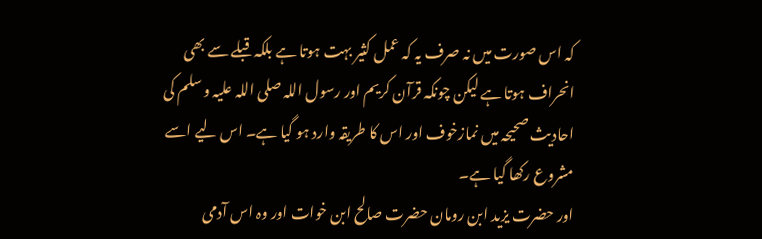کہ اس صورت میں نہ صرف یہ کہ عمل کثیر بہت ہوتا ہے بلکہ قبلے سے بھی انحراف ہوتا ہے لیکن چونکہ قرآن کریم اور رسول اللہ صلی اللہ علیہ و سلم کی احادیث صحیحہ میں نمازخوف اور اس کا طریقہ وارد ہو گیا ہے۔ اس لیے اسے مشروع رکھا گیا ہے۔
اور حضرت یزید ابن رومان حضرت صالح ابن خوات اور وہ اس آدمی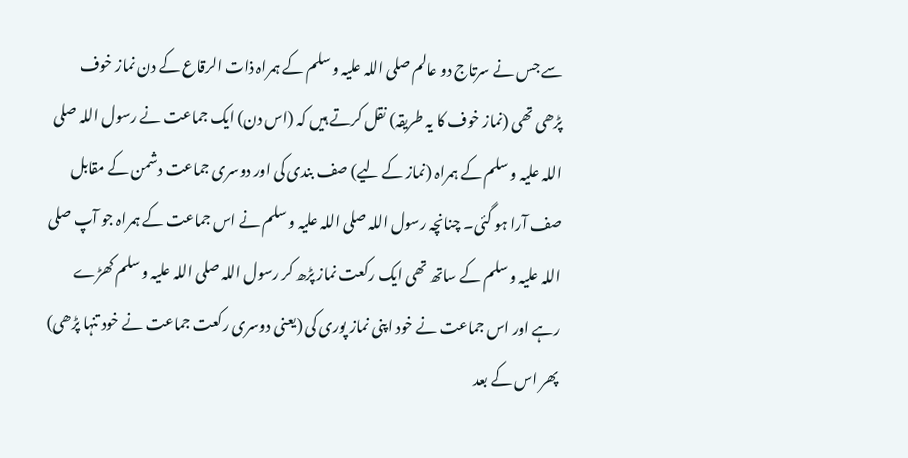سے جس نے سرتاج دو عالم صلی اللہ علیہ و سلم کے ہمراہ ذات الرقاع کے دن نماز خوف پڑھی تھی (نماز خوف کا یہ طریقہ) نقل کرتے ہیں کہ (اس دن) ایک جماعت نے رسول اللہ صلی اللہ علیہ و سلم کے ہمراہ (نماز کے لیے) صف بندی کی اور دوسری جماعت دشمن کے مقابل صف آرا ہو گئی۔ چنانچہ رسول اللہ صلی اللہ علیہ و سلم نے اس جماعت کے ہمراہ جو آپ صلی اللہ علیہ و سلم کے ساتھ تھی ایک رکعت نماز پڑھ کر رسول اللہ صلی اللہ علیہ و سلم کھڑے رہے اور اس جماعت نے خود اپنی نماز پوری کی (یعنی دوسری رکعت جماعت نے خود تنہا پڑھی) پھر اس کے بعد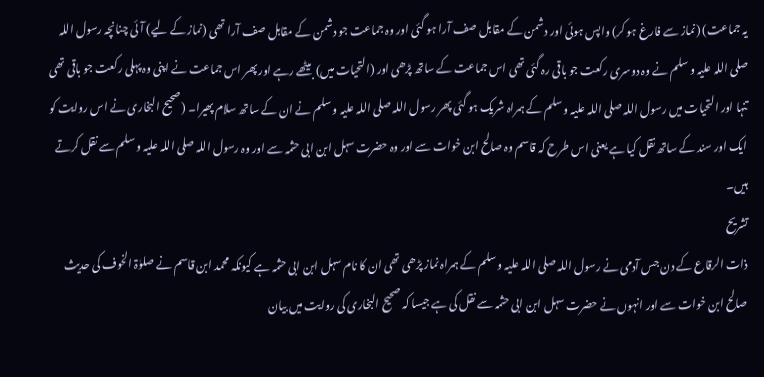یہ جماعت) (نماز سے فارغ ہو کر) واپس ہوئی اور دشمن کے مقابل صف آرا ہو گئی اور وہ جماعت جو دشمن کے مقابل صف آرا تھی (نماز کے لیے) آئی چنانچہ رسول اللہ صلی اللہ علیہ و سلم نے وہ دوسری رکعت جو باقی رہ گئی تھی اس جماعت کے ساتھ پڑھی اور (التحیات میں) بیٹھے رہے اور پھر اس جماعت نے اپنی وہ پہلی رکعت جو باقی تھی تنہا اور التحیات میں رسول اللہ صلی اللہ علیہ و سلم کے ہمراہ شریک ہو گئی پھر رسول اللہ صلی اللہ علیہ و سلم نے ان کے ساتھ سلام پھیرا۔ (صحیح البخاری نے اس روایت کو ایک اور سند کے ساتھ نقل کیا ہے یعنی اس طرح کہ قاسم وہ صالح ابن خوات سے اور وہ حضرت سہل ابن ابی حثمہ سے اور وہ رسول اللہ صلی اللہ علیہ و سلم سے نقل کرتے ہیں۔
تشریح
ذات الرقاع کے دن جس آدمی نے رسول اللہ صلی اللہ علیہ و سلم کے ہمراہ نماز پڑھی تھی ان کا نام سہل ابن ابی حثمہ ہے کیونکہ محمد ابن قاسم نے صلوٰۃ الخوف کی حدیث صالح ابن خوات سے اور انہوں نے حضرت سہل ابن ابی حثمہ سے نقل کی ہے جیسا کہ صحیح البخاری کی روایت میں بیان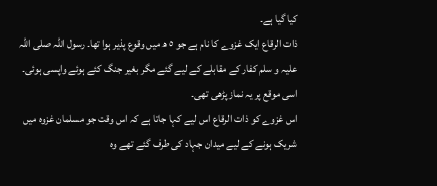کیا گیا ہے۔
ذات الرقاع ایک غزوے کا نام ہے جو ٥ ھ میں وقوع پذیر ہوا تھا۔ رسول اللہ صلی اللہ علیہ و سلم کفار کے مقابلے کے لیے گئے مگر بغیر جنگ کئے ہوئے واپسی ہوئی۔ اسی موقع پر یہ نماز پڑھی تھی۔
اس غزوے کو ذات الرقاع اس لیے کہا جاتا ہے کہ اس وقت جو مسلمان غزوہ میں شریک ہونے کے لیے میدان جہاد کی طرف گئے تھے وہ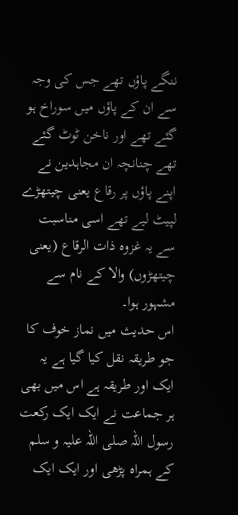ننگے پاؤں تھے جس کی وجہ سے ان کے پاؤں میں سوراخ ہو گئے تھے اور ناخن ٹوٹ گئے تھے چنانچہ ان مجاہدین نے اپنے پاؤں پر رقاع یعنی چیتھڑے لپیٹ لیے تھے اسی مناسبت سے یہ غزوہ ذات الرقاع (یعنی چیتھڑوں) والا کے نام سے مشہور ہوا۔
اس حدیث میں نماز خوف کا جو طریقہ نقل کیا گیا ہے یہ ایک اور طریقہ ہے اس میں بھی ہر جماعت نے ایک ایک رکعت رسول اللہ صلی اللہ علیہ و سلم کے ہمراہ پڑھی اور ایک ایک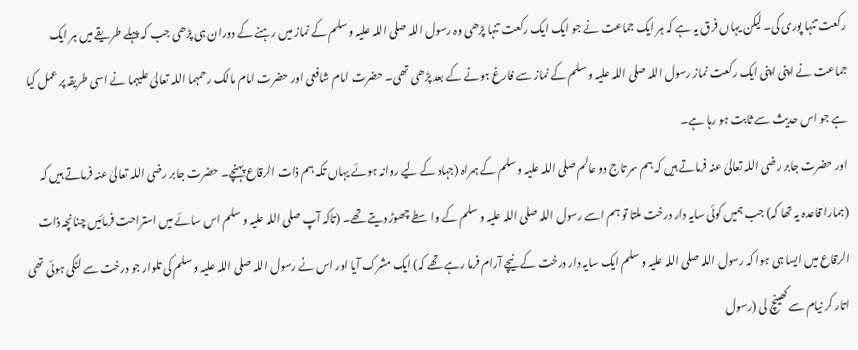رکعت تنہا پوری کی۔ لیکن یہاں فرق یہ ہے کہ ہر ایک جماعت نے جو ایک ایک رکعت تنہا پڑھی وہ رسول اللہ صلی اللہ علیہ و سلم کے نماز میں رہنے کے دوران ہی پڑھی جب کہ پہلے طریقے میں ہر ایک جماعت نے اپنی اپنی ایک رکعت نماز رسول اللہ صلی اللہ علیہ و سلم کے نماز سے فارغ ہونے کے بعد پڑھی تھی۔ حضرت امام شافعی اور حضرت امام مالک رحمہما اللہ تعالیٰ علیہما نے اسی طریقہ پر عمل کیا ہے جو اس حدیث سے ثابت ہو رہا ہے۔
اور حضرت جابر رضی اللہ تعالیٰ عنہ فرماتے ہیں کہ ہم سر تاج دو عالم صلی اللہ علیہ و سلم کے ہمراہ (جہاد کے لیے روانہ ہوئے یہاں تکہ ہم ذات الرقاع پہنچے۔ حضرت جابر رضی اللہ تعالیٰ عنہ فرماتے ہیں کہ (ہمارا قاعدہ یہ تھا کہ) جب ہمیں کوئی سایہ دار درخت ملتا تو ہم اسے رسول اللہ صلی اللہ علیہ و سلم کے واسطے چھوڑ دیتے تھے۔ (تاکہ آپ صلی اللہ علیہ و سلم اس سائے میں استراحت فرمائیں چنانچہ ذات الرقاع میں ایسا ہی ہوا کہ رسول اللہ صلی اللہ علیہ و سلم ایک سایہ دار درخت کے نیچے آرام فرما رہے تھے کہ) ایک مشرک آیا اور اس نے رسول اللہ صلی اللہ علیہ و سلم کی تلوار جو درخت سے لٹکی ہوئی تھی اتار کر نیام سے کھینچ لی (رسول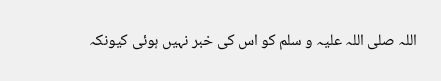اللہ صلی اللہ علیہ و سلم کو اس کی خبر نہیں ہوئی کیونکہ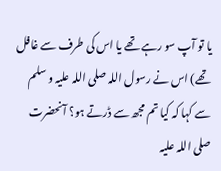یا تو آپ سو رہے تھے یا اس کی طرف سے غافل تھے) اس نے رسول اللہ صلی اللہ علیہ و سلم سے کہا کہ کیا تم مجھ سے ڈرتے ہو؟ آنحضرت صلی اللہ علیہ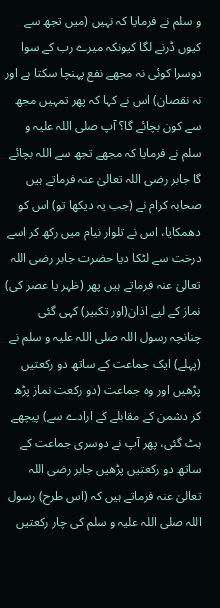و سلم نے فرمایا کہ نہیں (میں تجھ سے کیوں ڈرنے لگا کیونکہ میرے رب کے سوا دوسرا کوئی نہ مجھے نفع پہنچا سکتا ہے اور نہ نقصان) اس نے کہا کہ پھر تمہیں مجھ سے کون بچائے گا؟ آپ صلی اللہ علیہ و سلم نے فرمایا کہ مجھے تجھ سے اللہ بچائے گا جابر رضی اللہ تعالیٰ عنہ فرماتے ہیں صحابہ کرام نے (جب یہ دیکھا تو) اس کو دھمکایا، اس نے تلوار نیام میں رکھ کر اسے درخت سے لٹکا دیا حضرت جابر رضی اللہ تعالیٰ عنہ فرماتے ہیں پھر (ظہر یا عصر کی) نماز کے لیے اذان(اور تکبیر) کہی گئی چنانچہ رسول اللہ صلی اللہ علیہ و سلم نے (پہلے) ایک جماعت کے ساتھ دو رکعتیں پڑھیں اور وہ جماعت (دو رکعت نماز پڑھ کر دشمن کے مقابلے کے ارادے سے) پیچھے ہٹ گئی، پھر آپ نے دوسری جماعت کے ساتھ دو رکعتیں پڑھیں جابر رضی اللہ تعالیٰ عنہ فرماتے ہیں کہ (اس طرح) رسول اللہ صلی اللہ علیہ و سلم کی چار رکعتیں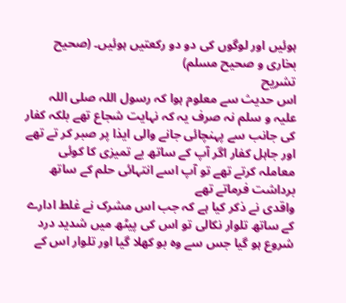ہوئیں اور لوگوں کی دو دو رکعتیں ہوئیں۔ (صحیح بخاری و صحیح مسلم)
تشریح
اس حدیث سے معلوم ہوا کہ رسول اللہ صلی اللہ علیہ و سلم نہ صرف یہ کہ نہایت شجاع تھے بلکہ کفار کی جانب سے پہنچائی جانے والی ایذا پر صبر کر تے تھے اور جاہل کفار اگر آپ کے ساتھ بے تمیزی کا کوئی معاملہ کرتے تھے تو آپ اسے انتہائی حلم کے ساتھ برداشت فرماتے تھے
واقدی نے ذکر کیا ہے کہ جب اس مشرک نے غلط ادارے کے ساتھ تلوار نکالی تو اس کی پیٹھ میں شدید درد شروع ہو گیا جس سے وہ بو کھلا گیا اور تلوار اس کے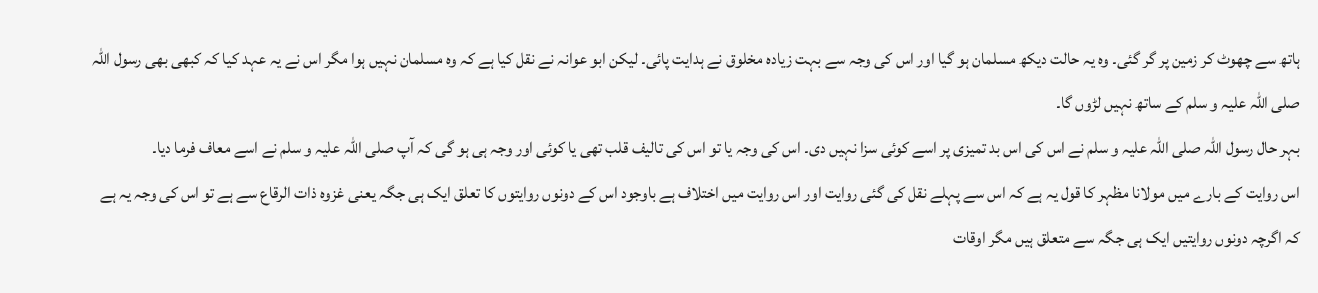ہاتھ سے چھوٹ کر زمین پر گر گئی۔ وہ یہ حالت دیکھ مسلمان ہو گیا اور اس کی وجہ سے بہت زیادہ مخلوق نے ہدایت پائی۔ لیکن ابو عوانہ نے نقل کیا ہے کہ وہ مسلمان نہیں ہوا مگر اس نے یہ عہد کیا کہ کبھی بھی رسول اللہ صلی اللہ علیہ و سلم کے ساتھ نہیں لڑوں گا۔
بہر حال رسول اللہ صلی اللہ علیہ و سلم نے اس کی اس بد تمیزی پر اسے کوئی سزا نہیں دی۔ اس کی وجہ یا تو اس کی تالیف قلب تھی یا کوئی اور وجہ ہی ہو گی کہ آپ صلی اللہ علیہ و سلم نے اسے معاف فرما دیا۔
اس روایت کے بارے میں مولانا مظہر کا قول یہ ہے کہ اس سے پہلے نقل کی گئی روایت اور اس روایت میں اختلاف ہے باوجود اس کے دونوں روایتوں کا تعلق ایک ہی جگہ یعنی غزوہ ذات الرقاع سے ہے تو اس کی وجہ یہ ہے کہ اگرچہ دونوں روایتیں ایک ہی جگہ سے متعلق ہیں مگر اوقات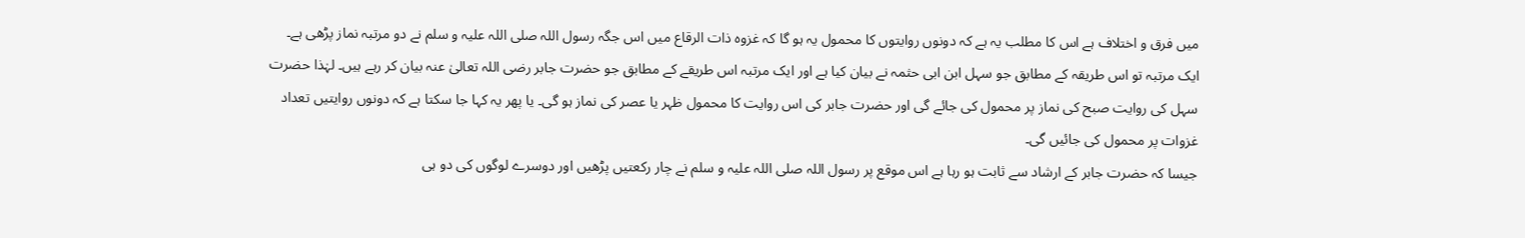میں فرق و اختلاف ہے اس کا مطلب یہ ہے کہ دونوں روایتوں کا محمول یہ ہو گا کہ غزوہ ذات الرقاع میں اس جگہ رسول اللہ صلی اللہ علیہ و سلم نے دو مرتبہ نماز پڑھی ہے۔ ایک مرتبہ تو اس طریقہ کے مطابق جو سہل ابن ابی حثمہ نے بیان کیا ہے اور ایک مرتبہ اس طریقے کے مطابق جو حضرت جابر رضی اللہ تعالیٰ عنہ بیان کر رہے ہیں۔ لہٰذا حضرت سہل کی روایت صبح کی نماز پر محمول کی جائے گی اور حضرت جابر کی اس روایت کا محمول ظہر یا عصر کی نماز ہو گی۔ یا پھر یہ کہا جا سکتا ہے کہ دونوں روایتیں تعداد غزوات پر محمول کی جائیں گی۔
جیسا کہ حضرت جابر کے ارشاد سے ثابت ہو رہا ہے اس موقع پر رسول اللہ صلی اللہ علیہ و سلم نے چار رکعتیں پڑھیں اور دوسرے لوگوں کی دو ہی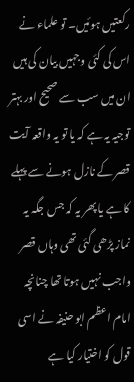رکعتیں ہوئیں۔ تو علماء نے اس کی کئی وجہیں بیان کی ہیں ان میں سب سے صحیح اور بہتر توجیہ یہ ہے کہ یا تو یہ واقعہ آیت قصر کے نازل ہونے سے پہلے کا ہے یا پھر یہ کہ جس جگہ یہ نماز پڑھی گئی تھی وہاں قصر واجب نہیں ہوتا تھا چنانچہ امام اعظم ابو حنیفہ نے اسی قول کو اختیار کیا ہے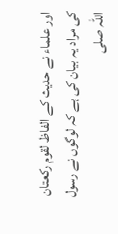اور علماء نے حدیث کے الفاظ لقوم رکعتان کی مراد یہ بیان کی ہے کہ لوگوں نے رسول اللہ صلی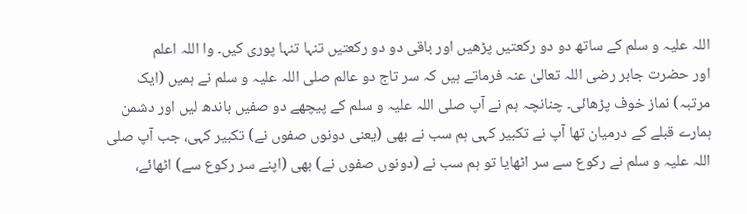اللہ علیہ و سلم کے ساتھ دو دو رکعتیں پڑھیں اور باقی دو دو رکعتیں تنہا تنہا پوری کیں۔ وا اللہ اعلم
اور حضرت جابر رضی اللہ تعالیٰ عنہ فرماتے ہیں کہ سر تاج دو عالم صلی اللہ علیہ و سلم نے ہمیں (ایک مرتبہ) نماز خوف پڑھائی۔ چنانچہ ہم نے آپ صلی اللہ علیہ و سلم کے پیچھے دو صفیں باندھ لیں اور دشمن ہمارے قبلے کے درمیان تھا آپ نے تکبیر کہی ہم سب نے بھی (یعنی دونوں صفوں نے) تکبیر کہی، جب آپ صلی اللہ علیہ و سلم نے رکوع سے سر اٹھایا تو ہم سب نے (دونوں صفوں نے) بھی (اپنے سر رکوع سے) اٹھائے،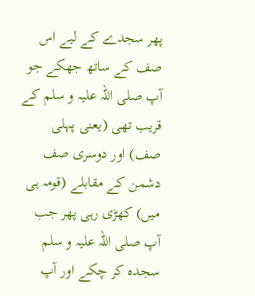پھر سجدے کے لیے اس صف کے ساتھ جھکے جو آپ صلی اللہ علیہ و سلم کے قریب تھی (یعنی پہلی صف) اور دوسری صف دشمن کے مقابلے (قومہ ہی میں) کھڑی رہی پھر جب آپ صلی اللہ علیہ و سلم سجدہ کر چکے اور آپ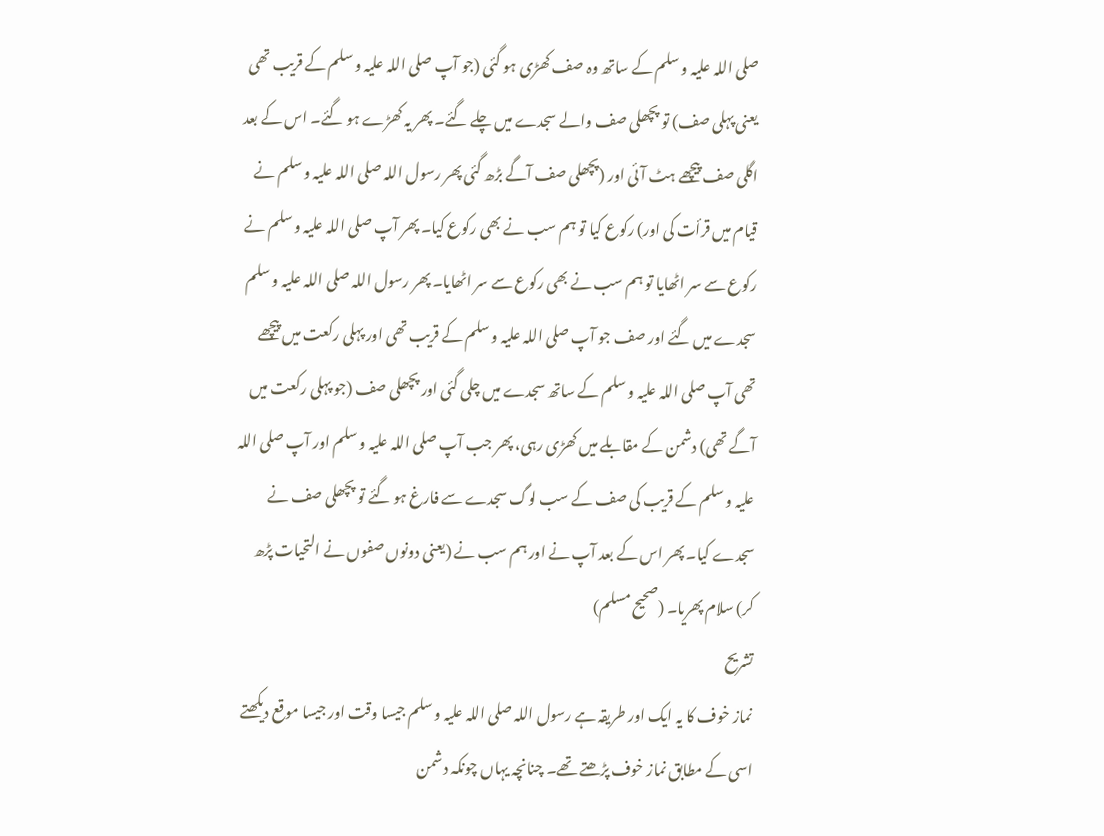صلی اللہ علیہ و سلم کے ساتھ وہ صف کھڑی ہو گئی (جو آپ صلی اللہ علیہ و سلم کے قریب تھی یعنی پہلی صف) تو پچھلی صف والے سجدے میں چلے گئے۔ پھر یہ کھڑے ہو گئے۔ اس کے بعد اگلی صف پیچھے ہٹ آئی اور (پچھلی صف آگے بڑھ گئی پھر رسول اللہ صلی اللہ علیہ و سلم نے قیام میں قرأت کی اور) رکوع کیا تو ہم سب نے بھی رکوع کیا۔ پھر آپ صلی اللہ علیہ و سلم نے رکوع سے سر اٹھایا تو ہم سب نے بھی رکوع سے سر اٹھایا۔ پھر رسول اللہ صلی اللہ علیہ و سلم سجدے میں گئے اور صف جو آپ صلی اللہ علیہ و سلم کے قریب تھی اور پہلی رکعت میں پیچھے تھی آپ صلی اللہ علیہ و سلم کے ساتھ سجدے میں چلی گئی اور پچھلی صف (جو پہلی رکعت میں آگے تھی) دشمن کے مقابلے میں کھڑی رہی، پھر جب آپ صلی اللہ علیہ و سلم اور آپ صلی اللہ علیہ و سلم کے قریب کی صف کے سب لوگ سجدے سے فارغ ہو گئے تو پچھلی صف نے سجدے کیا۔ پھر اس کے بعد آپ نے اور ہم سب نے (یعنی دونوں صفوں نے التحیات پڑھ کر) سلام پھریا۔ (صحیح مسلم)
تشریح
نماز خوف کا یہ ایک اور طریقہ ہے رسول اللہ صلی اللہ علیہ و سلم جیسا وقت اور جیسا موقع دیکھتے اسی کے مطابق نماز خوف پڑھتے تھے۔ چنانچہ یہاں چونکہ دشمن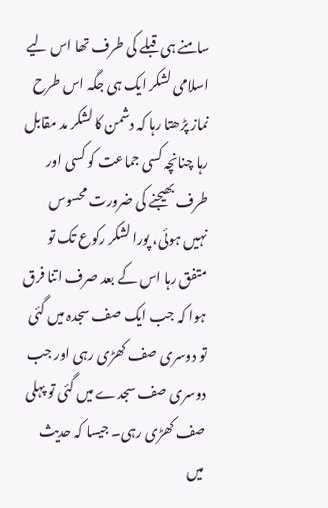سامنے ہی قبلے کی طرف تھا اس لیے اسلامی لشکر ایک ہی جگہ اس طرح نماز پڑھتا رہا کہ دشمن کا لشکر مد مقابل رہا چنانچہ کسی جماعت کو کسی اور طرف بھیجنے کی ضرورت محسوس نہیں ہوئی، پورا لشکر رکوع تک تو متفق رہا اس کے بعد صرف اتنا فرق ہوا کہ جب ایک صف سجدہ میں گئی تو دوسری صف کھڑی رہی اور جب دوسری صف سجدے میں گئی تو پہلی صف کھڑی رہی۔ جیسا کہ حدیث میں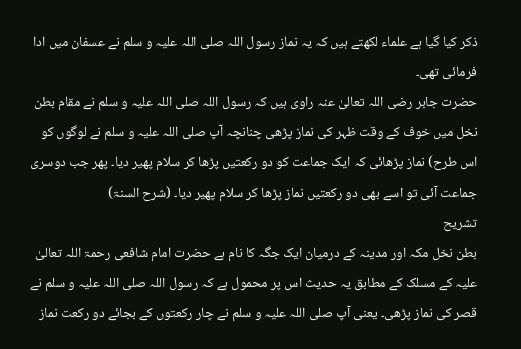ذکر کیا گیا ہے علماء لکھتے ہیں کہ یہ نماز رسول اللہ صلی اللہ علیہ و سلم نے عسفان میں ادا فرمائی تھی۔
حضرت جابر رضی اللہ تعالیٰ عنہ راوی ہیں کہ رسول اللہ صلی اللہ علیہ و سلم نے مقام بطن نخل میں خوف کے وقت ظہر کی نماز پڑھی چنانچہ آپ صلی اللہ علیہ و سلم نے لوگوں کو اس طرح) نماز پڑھائی کہ ایک جماعت کو دو رکعتیں پڑھا کر سلام پھیر دیا۔ پھر جب دوسری جماعت آئی تو اسے بھی دو رکعتیں نماز پڑھا کر سلام پھیر دیا۔ (شرح السنۃ)
تشریح
بطن نخل مکہ اور مدینہ کے درمیان ایک جگہ کا نام ہے حضرت امام شافعی رحمۃ اللہ تعالیٰ علیہ کے مسلک کے مطابق یہ حدیث اس پر محمول ہے کہ رسول اللہ صلی اللہ علیہ و سلم نے قصر کی نماز پڑھی۔ یعنی آپ صلی اللہ علیہ و سلم نے چار رکعتوں کے بجائے دو رکعت نماز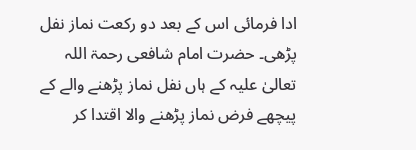ادا فرمائی اس کے بعد دو رکعت نماز نفل پڑھی۔ حضرت امام شافعی رحمۃ اللہ تعالیٰ علیہ کے ہاں نفل نماز پڑھنے والے کے پیچھے فرض نماز پڑھنے والا اقتدا کر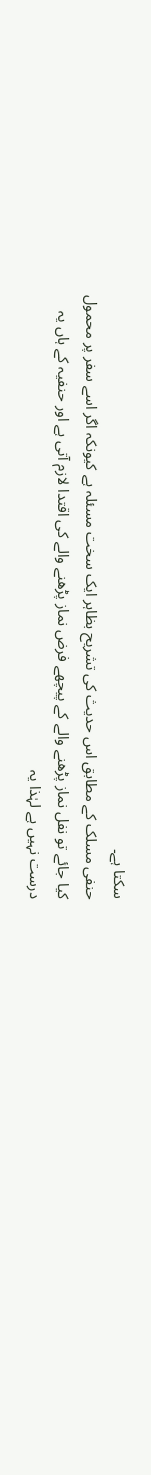سکتا ہے۔
حنفی مسلک کے مطابق اس حدیث کی تشریح بظاہر ایک سخت مسئلہ ہے کیونکہ اگر اسے سفر پر محمول کیا جائے تو نفل نماز پڑھنے والے کے پیچھے فرض نماز پڑھنے والے کی اقتدا لازم آتی ہے اور حنفیہ کے ہاں یہ درست نہیں ہے لہٰذا یہ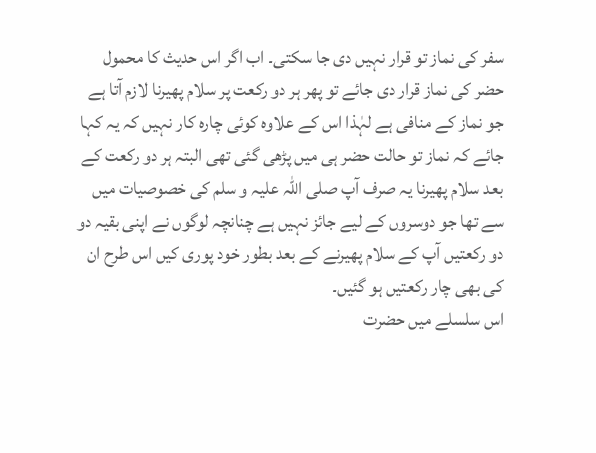سفر کی نماز تو قرار نہیں دی جا سکتی۔ اب اگر اس حدیث کا محمول حضر کی نماز قرار دی جائے تو پھر ہر دو رکعت پر سلام پھیرنا لازم آتا ہے جو نماز کے منافی ہے لہٰذا اس کے علاوہ کوئی چارہ کار نہیں کہ یہ کہا جائے کہ نماز تو حالت حضر ہی میں پڑھی گئی تھی البتہ ہر دو رکعت کے بعد سلام پھیرنا یہ صرف آپ صلی اللہ علیہ و سلم کی خصوصیات میں سے تھا جو دوسروں کے لیے جائز نہیں ہے چنانچہ لوگوں نے اپنی بقیہ دو دو رکعتیں آپ کے سلام پھیرنے کے بعد بطور خود پوری کیں اس طرح ان کی بھی چار رکعتیں ہو گئیں۔
اس سلسلے میں حضرت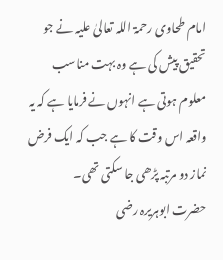امام طحاوی رحمۃ اللہ تعالیٰ علیہ نے جو تحقیق پیش کی ہے وہ بہت مناسب معلوم ہوتی ہے انہوں نے فرمایا ہے کہ یہ واقعہ اس وقت کا ہے جب کہ ایک فرض نماز دو مرتبہ پڑھی جا سکتی تھی۔
حضرت ابوہریرہ رضی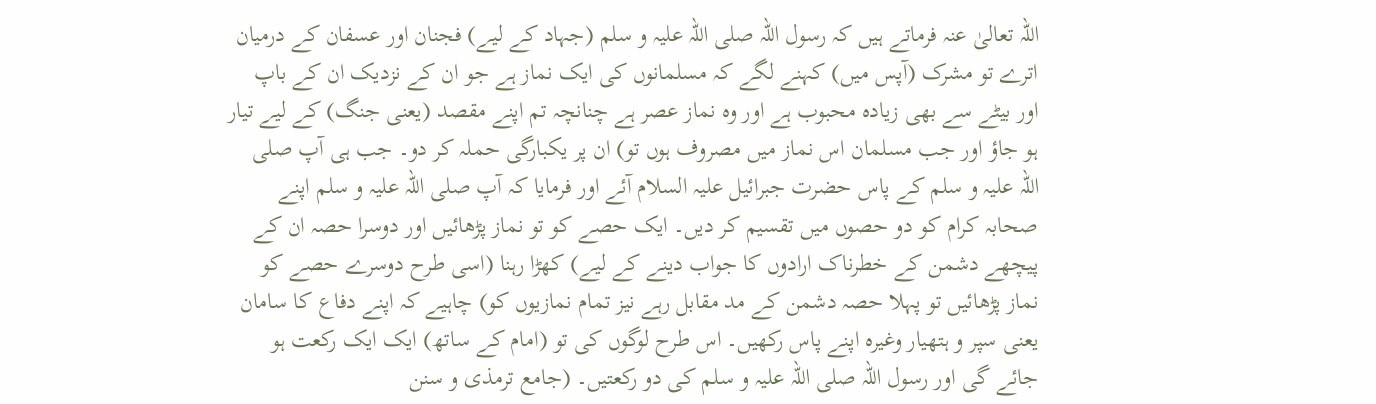اللہ تعالیٰ عنہ فرماتے ہیں کہ رسول اللہ صلی اللہ علیہ و سلم (جہاد کے لیے) فجنان اور عسفان کے درمیان اترے تو مشرک (آپس میں) کہنے لگے کہ مسلمانوں کی ایک نماز ہے جو ان کے نزدیک ان کے باپ اور بیٹے سے بھی زیادہ محبوب ہے اور وہ نماز عصر ہے چنانچہ تم اپنے مقصد (یعنی جنگ) کے لیے تیار ہو جاؤ اور جب مسلمان اس نماز میں مصروف ہوں تو) ان پر یکبارگی حملہ کر دو۔ جب ہی آپ صلی اللہ علیہ و سلم کے پاس حضرت جبرائیل علیہ السلام آئے اور فرمایا کہ آپ صلی اللہ علیہ و سلم اپنے صحابہ کرام کو دو حصوں میں تقسیم کر دیں۔ ایک حصے کو تو نماز پڑھائیں اور دوسرا حصہ ان کے پیچھے دشمن کے خطرناک ارادوں کا جواب دینے کے لیے) کھڑا رہنا (اسی طرح دوسرے حصے کو نماز پڑھائیں تو پہلا حصہ دشمن کے مد مقابل رہے نیز تمام نمازیوں کو) چاہیے کہ اپنے دفاع کا سامان یعنی سپر و ہتھیار وغیرہ اپنے پاس رکھیں۔ اس طرح لوگوں کی تو (امام کے ساتھ) ایک ایک رکعت ہو جائے گی اور رسول اللہ صلی اللہ علیہ و سلم کی دو رکعتیں۔ (جامع ترمذی و سنن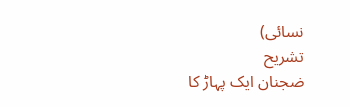نسائی)
تشریح
ضجنان ایک پہاڑ کا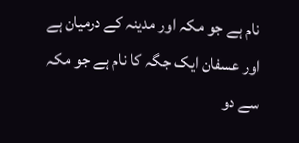نام ہے جو مکہ اور مدینہ کے درمیان ہے اور عسفان ایک جگہ کا نام ہے جو مکہ سے دو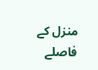منزل کے فاصلے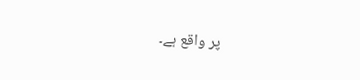پر واقع ہے۔